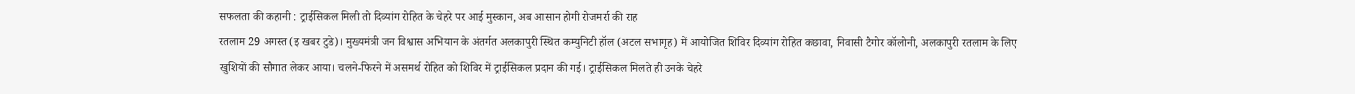सफलता की कहानी : ट्राईसिकल मिली तो दिव्यांग रोहित के चेहरे पर आई मुस्कान, अब आसान होगी रोजमर्रा की राह
रतलाम 29 अगस्त(इ खबर टुडे)। मुख्यमंत्री जन विश्वास अभियान के अंतर्गत अलकापुरी स्थित कम्युनिटी हॉल (अटल सभागृह) में आयोजित शिविर दिव्यांग रोहित कछावा, निवासी टैगोर कॉलोनी, अलकापुरी रतलाम के लिए खुशियों की सौगात लेकर आया। चलने-फिरने में असमर्थ रोहित को शिविर में ट्राईसिकल प्रदान की गई। ट्राईसिकल मिलते ही उनके चेहरे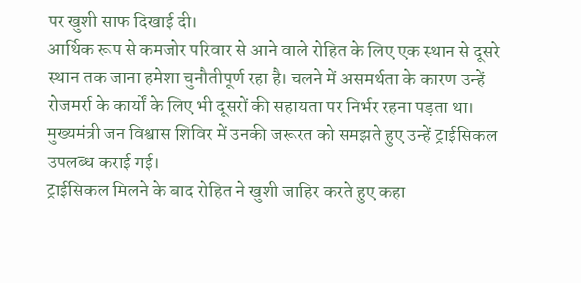पर खुशी साफ दिखाई दी।
आर्थिक रूप से कमजोर परिवार से आने वाले रोहित के लिए एक स्थान से दूसरे स्थान तक जाना हमेशा चुनौतीपूर्ण रहा है। चलने में असमर्थता के कारण उन्हें रोजमर्रा के कार्यों के लिए भी दूसरों की सहायता पर निर्भर रहना पड़ता था। मुख्यमंत्री जन विश्वास शिविर में उनकी जरूरत को समझते हुए उन्हें ट्राईसिकल उपलब्ध कराई गई।
ट्राईसिकल मिलने के बाद रोहित ने खुशी जाहिर करते हुए कहा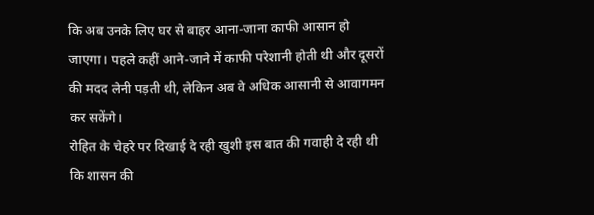कि अब उनके लिए घर से बाहर आना-जाना काफी आसान हो जाएगा। पहले कहीं आने-जाने में काफी परेशानी होती थी और दूसरों की मदद लेनी पड़ती थी, लेकिन अब वे अधिक आसानी से आवागमन कर सकेंगे।
रोहित के चेहरे पर दिखाई दे रही खुशी इस बात की गवाही दे रही थी कि शासन की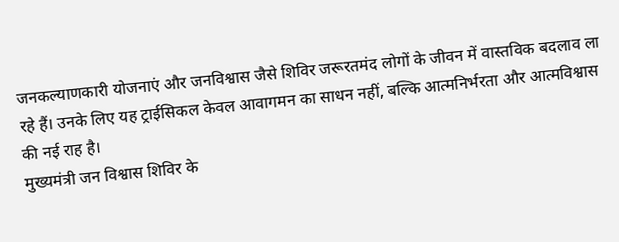जनकल्याणकारी योजनाएं और जनविश्वास जैसे शिविर जरूरतमंद लोगों के जीवन में वास्तविक बदलाव ला रहे हैं। उनके लिए यह ट्राईसिकल केवल आवागमन का साधन नहीं, बल्कि आत्मनिर्भरता और आत्मविश्वास की नई राह है।
मुख्यमंत्री जन विश्वास शिविर के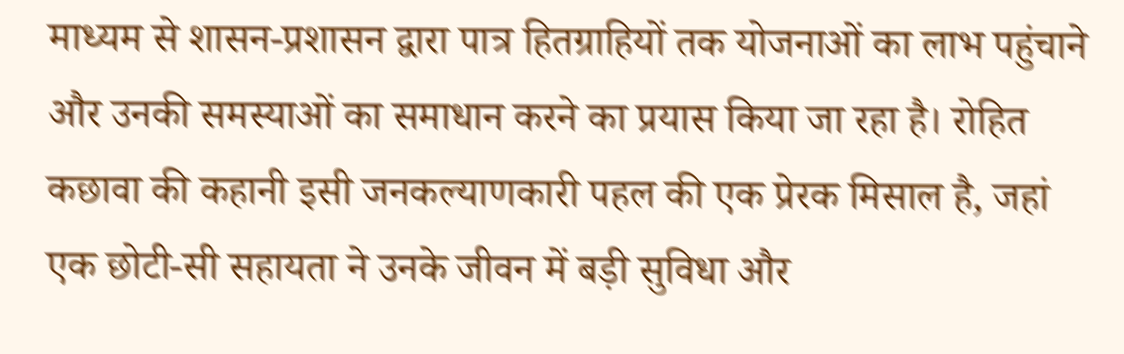माध्यम से शासन-प्रशासन द्वारा पात्र हितग्राहियों तक योजनाओं का लाभ पहुंचाने और उनकी समस्याओं का समाधान करने का प्रयास किया जा रहा है। रोहित कछावा की कहानी इसी जनकल्याणकारी पहल की एक प्रेरक मिसाल है, जहां एक छोटी-सी सहायता ने उनके जीवन में बड़ी सुविधा और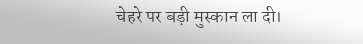चेहरे पर बड़ी मुस्कान ला दी।